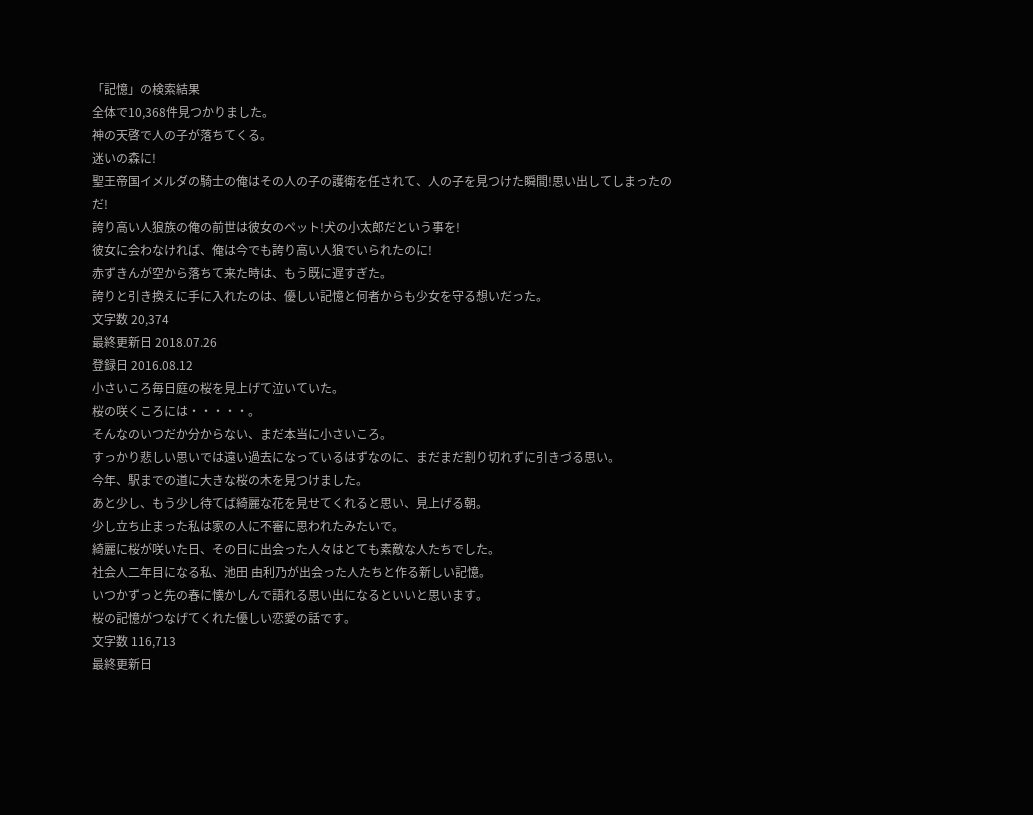「記憶」の検索結果
全体で10,368件見つかりました。
神の天啓で人の子が落ちてくる。
迷いの森に!
聖王帝国イメルダの騎士の俺はその人の子の護衛を任されて、人の子を見つけた瞬間!思い出してしまったのだ!
誇り高い人狼族の俺の前世は彼女のペット!犬の小太郎だという事を!
彼女に会わなければ、俺は今でも誇り高い人狼でいられたのに!
赤ずきんが空から落ちて来た時は、もう既に遅すぎた。
誇りと引き換えに手に入れたのは、優しい記憶と何者からも少女を守る想いだった。
文字数 20,374
最終更新日 2018.07.26
登録日 2016.08.12
小さいころ毎日庭の桜を見上げて泣いていた。
桜の咲くころには・・・・・。
そんなのいつだか分からない、まだ本当に小さいころ。
すっかり悲しい思いでは遠い過去になっているはずなのに、まだまだ割り切れずに引きづる思い。
今年、駅までの道に大きな桜の木を見つけました。
あと少し、もう少し待てば綺麗な花を見せてくれると思い、見上げる朝。
少し立ち止まった私は家の人に不審に思われたみたいで。
綺麗に桜が咲いた日、その日に出会った人々はとても素敵な人たちでした。
社会人二年目になる私、池田 由利乃が出会った人たちと作る新しい記憶。
いつかずっと先の春に懐かしんで語れる思い出になるといいと思います。
桜の記憶がつなげてくれた優しい恋愛の話です。
文字数 116,713
最終更新日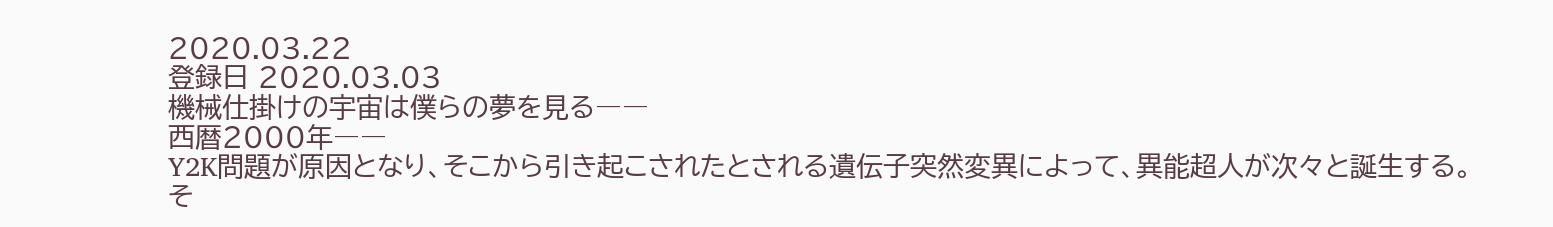2020.03.22
登録日 2020.03.03
機械仕掛けの宇宙は僕らの夢を見る――
西暦2000年――
Y2K問題が原因となり、そこから引き起こされたとされる遺伝子突然変異によって、異能超人が次々と誕生する。
そ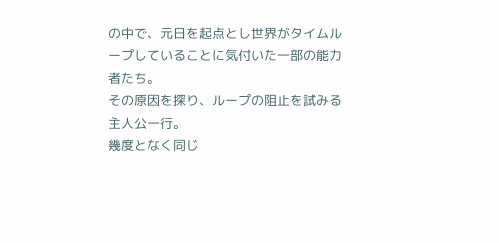の中で、元日を起点とし世界がタイムループしていることに気付いた一部の能力者たち。
その原因を探り、ループの阻止を試みる主人公一行。
幾度となく同じ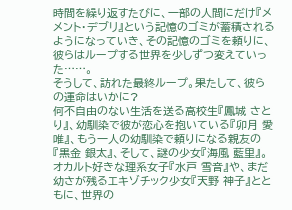時間を繰り返すたびに、一部の人間にだけ『メメント・デブリ』という記憶のゴミが蓄積されるようになっていき、その記憶のゴミを頼りに、彼らはループする世界を少しずつ変えていった……。
そうして、訪れた最終ループ。果たして、彼らの運命はいかに?
何不自由のない生活を送る高校生『鳳城 さとり』、幼馴染で彼が恋心を抱いている『卯月 愛唯』、もう一人の幼馴染で頼りになる親友の『黒金 銀太』、そして、謎の少女『海風 藍里』。
オカルト好きな理系女子『水戸 雪音』や、まだ幼さが残るエキゾチック少女『天野 神子』とともに、世界の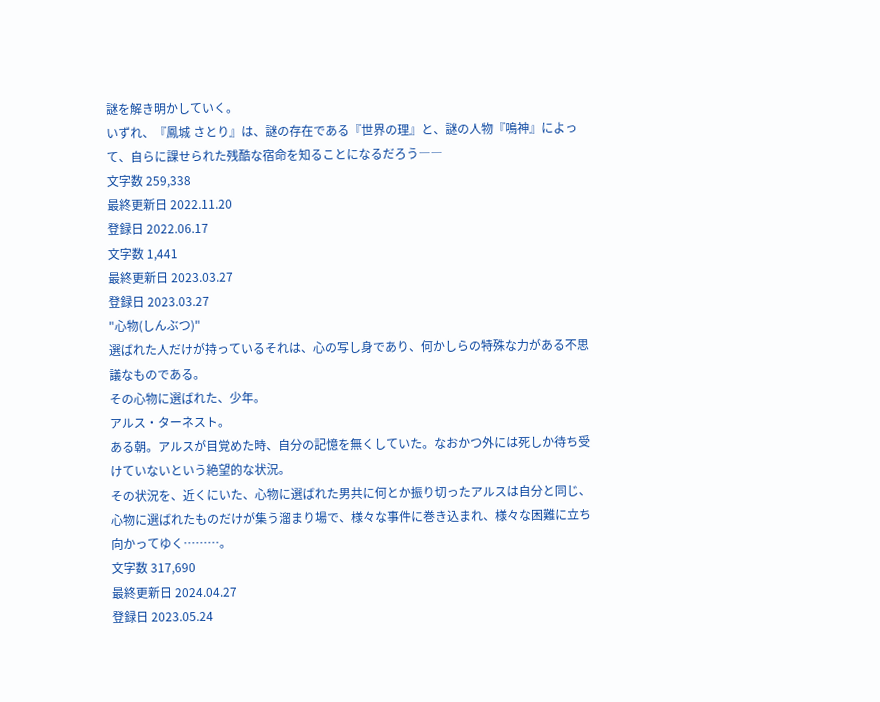謎を解き明かしていく。
いずれ、『鳳城 さとり』は、謎の存在である『世界の理』と、謎の人物『鳴神』によって、自らに課せられた残酷な宿命を知ることになるだろう――
文字数 259,338
最終更新日 2022.11.20
登録日 2022.06.17
文字数 1,441
最終更新日 2023.03.27
登録日 2023.03.27
"心物(しんぶつ)"
選ばれた人だけが持っているそれは、心の写し身であり、何かしらの特殊な力がある不思議なものである。
その心物に選ばれた、少年。
アルス・ターネスト。
ある朝。アルスが目覚めた時、自分の記憶を無くしていた。なおかつ外には死しか待ち受けていないという絶望的な状況。
その状況を、近くにいた、心物に選ばれた男共に何とか振り切ったアルスは自分と同じ、心物に選ばれたものだけが集う溜まり場で、様々な事件に巻き込まれ、様々な困難に立ち向かってゆく………。
文字数 317,690
最終更新日 2024.04.27
登録日 2023.05.24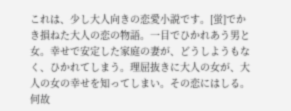これは、少し大人向きの恋愛小説です。[蛍]でかき損ねた大人の恋の物語。一目でひかれあう男と女。幸せで安定した家庭の妻が、どうしようもなく、ひかれてしまう。理屈抜きに大人の女が、大人の女の幸せを知ってしまい。その恋にはしる。何故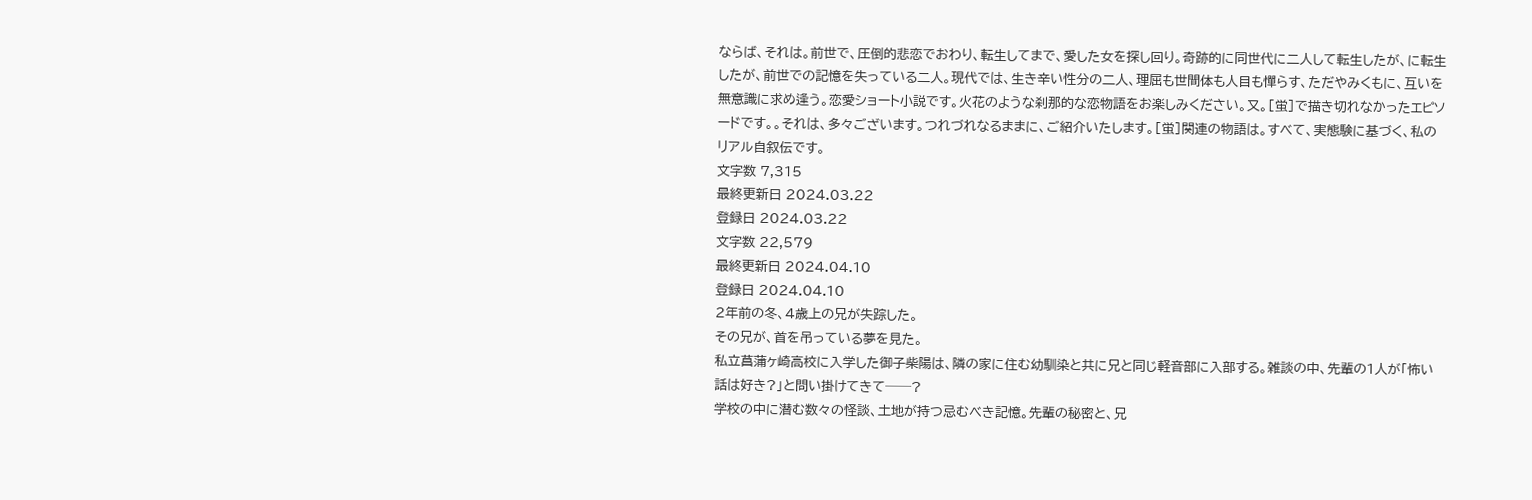ならば、それは。前世で、圧倒的悲恋でおわり、転生してまで、愛した女を探し回り。奇跡的に同世代に二人して転生したが、に転生したが、前世での記憶を失っている二人。現代では、生き辛い性分の二人、理屈も世間体も人目も憚らす、ただやみくもに、互いを無意識に求め逢う。恋愛ショート小説です。火花のような刹那的な恋物語をお楽しみください。又。[蛍]で描き切れなかったエピソードです。。それは、多々ございます。つれづれなるままに、ご紹介いたします。[蛍]関連の物語は。すべて、実態験に基づく、私のリアル自叙伝です。
文字数 7,315
最終更新日 2024.03.22
登録日 2024.03.22
文字数 22,579
最終更新日 2024.04.10
登録日 2024.04.10
2年前の冬、4歳上の兄が失踪した。
その兄が、首を吊っている夢を見た。
私立菖蒲ヶ崎高校に入学した御子柴陽は、隣の家に住む幼馴染と共に兄と同じ軽音部に入部する。雑談の中、先輩の1人が「怖い話は好き?」と問い掛けてきて──?
学校の中に潜む数々の怪談、土地が持つ忌むべき記憶。先輩の秘密と、兄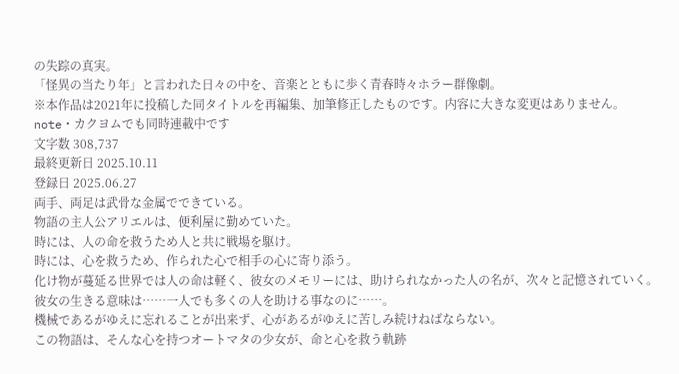の失踪の真実。
「怪異の当たり年」と言われた日々の中を、音楽とともに歩く青春時々ホラー群像劇。
※本作品は2021年に投稿した同タイトルを再編集、加筆修正したものです。内容に大きな変更はありません。
note・カクヨムでも同時連載中です
文字数 308,737
最終更新日 2025.10.11
登録日 2025.06.27
両手、両足は武骨な金属でできている。
物語の主人公アリエルは、便利屋に勤めていた。
時には、人の命を救うため人と共に戦場を駆け。
時には、心を救うため、作られた心で相手の心に寄り添う。
化け物が蔓延る世界では人の命は軽く、彼女のメモリーには、助けられなかった人の名が、次々と記憶されていく。
彼女の生きる意味は……一人でも多くの人を助ける事なのに……。
機械であるがゆえに忘れることが出来ず、心があるがゆえに苦しみ続けねばならない。
この物語は、そんな心を持つオートマタの少女が、命と心を救う軌跡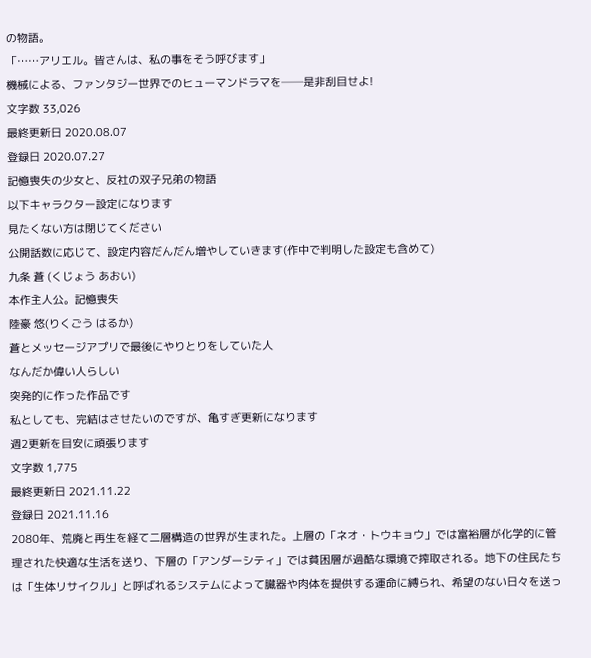の物語。
「……アリエル。皆さんは、私の事をそう呼びます」
機械による、ファンタジー世界でのヒューマンドラマを──是非刮目せよ!
文字数 33,026
最終更新日 2020.08.07
登録日 2020.07.27
記憶喪失の少女と、反社の双子兄弟の物語
以下キャラクター設定になります
見たくない方は閉じてください
公開話数に応じて、設定内容だんだん増やしていきます(作中で判明した設定も含めて)
九条 蒼 (くじょう あおい)
本作主人公。記憶喪失
陸豪 悠(りくごう はるか)
蒼とメッセージアプリで最後にやりとりをしていた人
なんだか偉い人らしい
突発的に作った作品です
私としても、完結はさせたいのですが、亀すぎ更新になります
週2更新を目安に頑張ります
文字数 1,775
最終更新日 2021.11.22
登録日 2021.11.16
2080年、荒廃と再生を経て二層構造の世界が生まれた。上層の「ネオ・トウキョウ」では富裕層が化学的に管理された快適な生活を送り、下層の「アンダーシティ」では貧困層が過酷な環境で搾取される。地下の住民たちは「生体リサイクル」と呼ばれるシステムによって臓器や肉体を提供する運命に縛られ、希望のない日々を送っ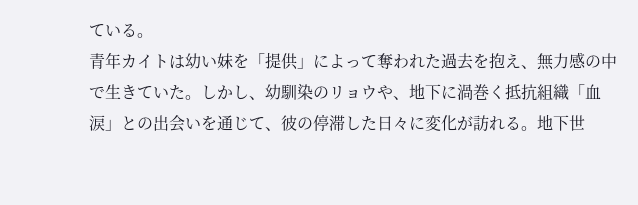ている。
青年カイトは幼い妹を「提供」によって奪われた過去を抱え、無力感の中で生きていた。しかし、幼馴染のリョウや、地下に渦巻く抵抗組織「血涙」との出会いを通じて、彼の停滞した日々に変化が訪れる。地下世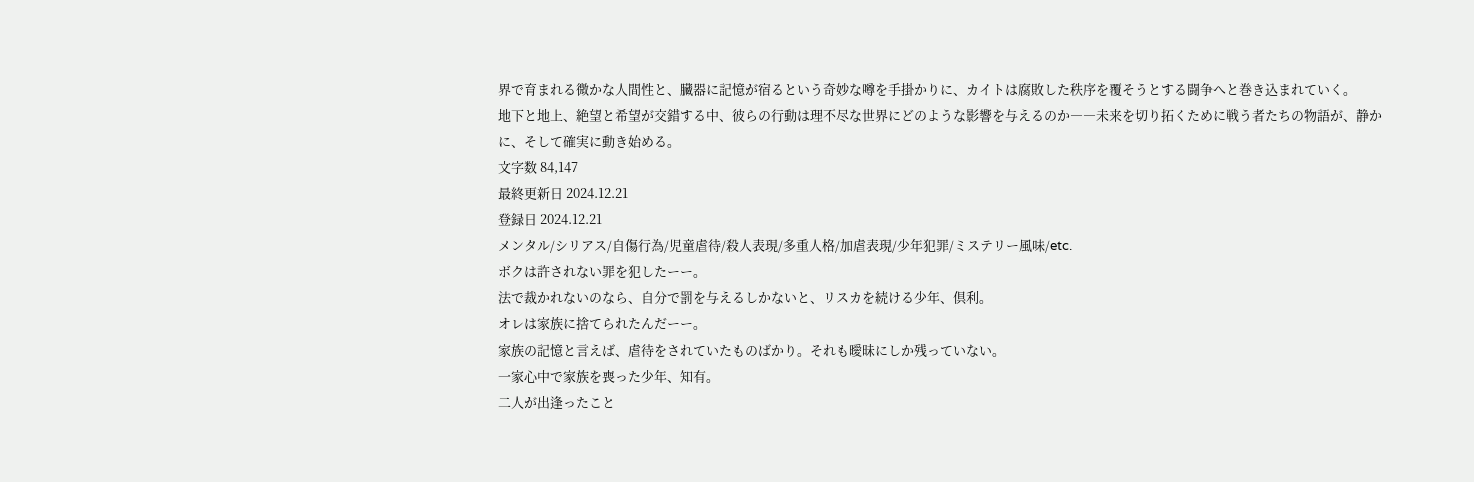界で育まれる微かな人間性と、臓器に記憶が宿るという奇妙な噂を手掛かりに、カイトは腐敗した秩序を覆そうとする闘争へと巻き込まれていく。
地下と地上、絶望と希望が交錯する中、彼らの行動は理不尽な世界にどのような影響を与えるのか――未来を切り拓くために戦う者たちの物語が、静かに、そして確実に動き始める。
文字数 84,147
最終更新日 2024.12.21
登録日 2024.12.21
メンタル/シリアス/自傷行為/児童虐待/殺人表現/多重人格/加虐表現/少年犯罪/ミステリー風味/etc.
ボクは許されない罪を犯したーー。
法で裁かれないのなら、自分で罰を与えるしかないと、リスカを続ける少年、倶利。
オレは家族に捨てられたんだーー。
家族の記憶と言えば、虐待をされていたものばかり。それも曖昧にしか残っていない。
一家心中で家族を喪った少年、知有。
二人が出逢ったこと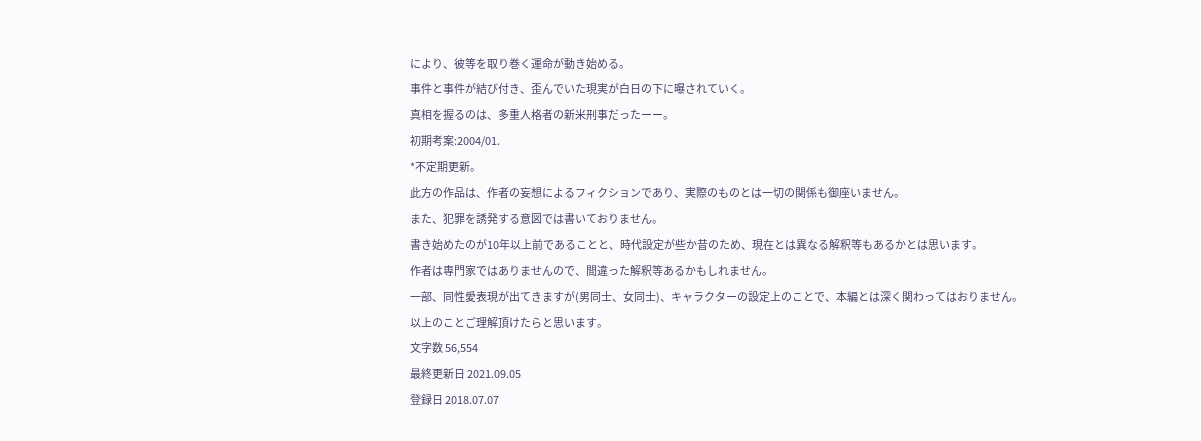により、彼等を取り巻く運命が動き始める。
事件と事件が結び付き、歪んでいた現実が白日の下に曝されていく。
真相を握るのは、多重人格者の新米刑事だったーー。
初期考案:2004/01.
*不定期更新。
此方の作品は、作者の妄想によるフィクションであり、実際のものとは一切の関係も御座いません。
また、犯罪を誘発する意図では書いておりません。
書き始めたのが10年以上前であることと、時代設定が些か昔のため、現在とは異なる解釈等もあるかとは思います。
作者は専門家ではありませんので、間違った解釈等あるかもしれません。
一部、同性愛表現が出てきますが(男同士、女同士)、キャラクターの設定上のことで、本編とは深く関わってはおりません。
以上のことご理解頂けたらと思います。
文字数 56,554
最終更新日 2021.09.05
登録日 2018.07.07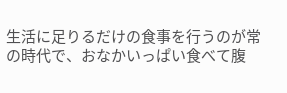生活に足りるだけの食事を行うのが常の時代で、おなかいっぱい食べて腹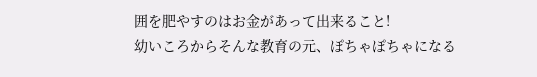囲を肥やすのはお金があって出来ること!
幼いころからそんな教育の元、ぽちゃぽちゃになる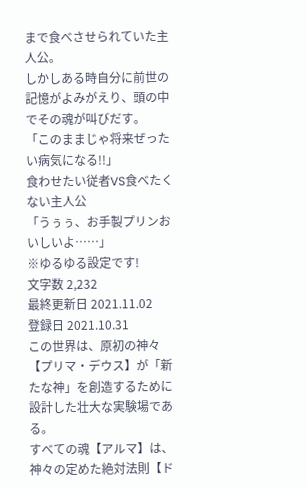まで食べさせられていた主人公。
しかしある時自分に前世の記憶がよみがえり、頭の中でその魂が叫びだす。
「このままじゃ将来ぜったい病気になる!!」
食わせたい従者VS食べたくない主人公
「うぅぅ、お手製プリンおいしいよ……」
※ゆるゆる設定です!
文字数 2,232
最終更新日 2021.11.02
登録日 2021.10.31
この世界は、原初の神々【プリマ・デウス】が「新たな神」を創造するために設計した壮大な実験場である。
すべての魂【アルマ】は、神々の定めた絶対法則【ド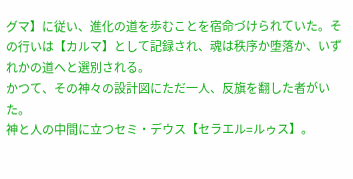グマ】に従い、進化の道を歩むことを宿命づけられていた。その行いは【カルマ】として記録され、魂は秩序か堕落か、いずれかの道へと選別される。
かつて、その神々の設計図にただ一人、反旗を翻した者がいた。
神と人の中間に立つセミ・デウス【セラエル=ルゥス】。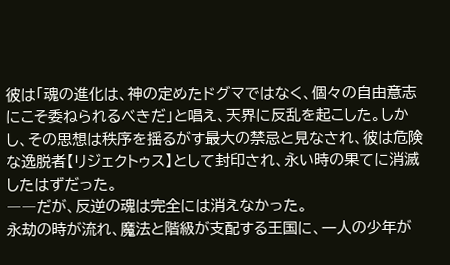彼は「魂の進化は、神の定めたドグマではなく、個々の自由意志にこそ委ねられるべきだ」と唱え、天界に反乱を起こした。しかし、その思想は秩序を揺るがす最大の禁忌と見なされ、彼は危険な逸脱者【リジェクトゥス】として封印され、永い時の果てに消滅したはずだった。
――だが、反逆の魂は完全には消えなかった。
永劫の時が流れ、魔法と階級が支配する王国に、一人の少年が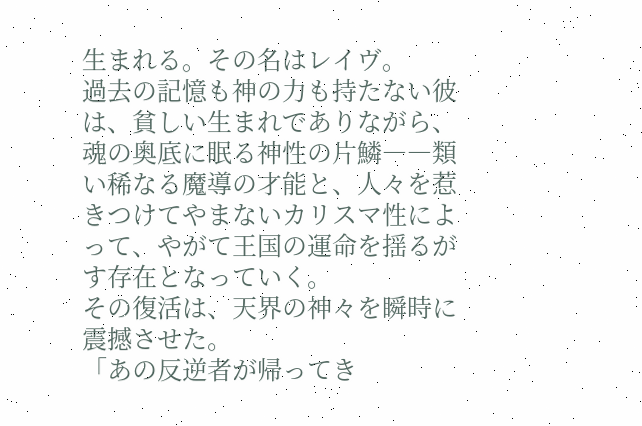生まれる。その名はレイヴ。
過去の記憶も神の力も持たない彼は、貧しい生まれでありながら、魂の奥底に眠る神性の片鱗――類い稀なる魔導の才能と、人々を惹きつけてやまないカリスマ性によって、やがて王国の運命を揺るがす存在となっていく。
その復活は、天界の神々を瞬時に震撼させた。
「あの反逆者が帰ってき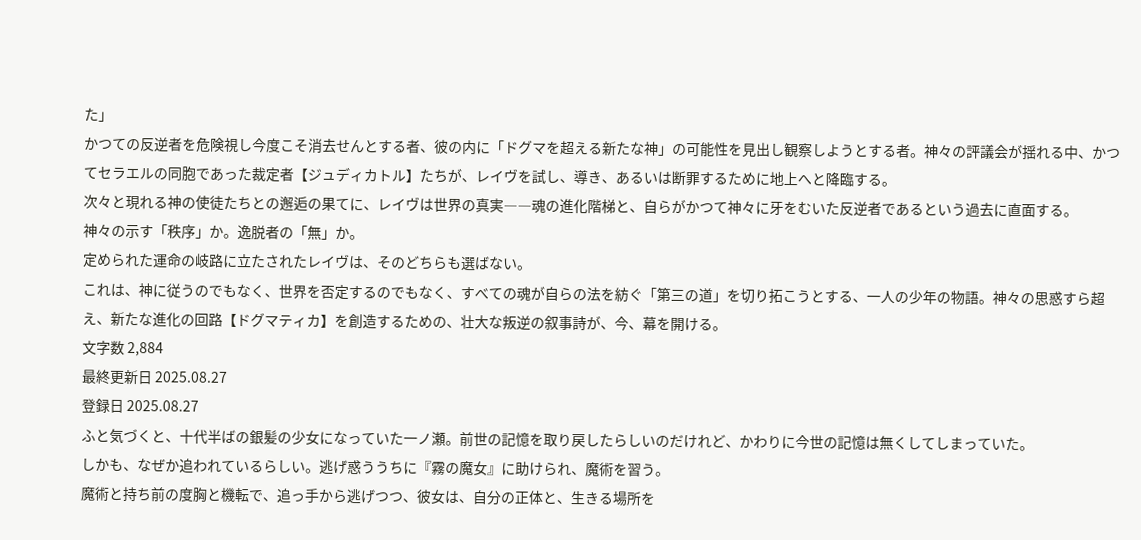た」
かつての反逆者を危険視し今度こそ消去せんとする者、彼の内に「ドグマを超える新たな神」の可能性を見出し観察しようとする者。神々の評議会が揺れる中、かつてセラエルの同胞であった裁定者【ジュディカトル】たちが、レイヴを試し、導き、あるいは断罪するために地上へと降臨する。
次々と現れる神の使徒たちとの邂逅の果てに、レイヴは世界の真実――魂の進化階梯と、自らがかつて神々に牙をむいた反逆者であるという過去に直面する。
神々の示す「秩序」か。逸脱者の「無」か。
定められた運命の岐路に立たされたレイヴは、そのどちらも選ばない。
これは、神に従うのでもなく、世界を否定するのでもなく、すべての魂が自らの法を紡ぐ「第三の道」を切り拓こうとする、一人の少年の物語。神々の思惑すら超え、新たな進化の回路【ドグマティカ】を創造するための、壮大な叛逆の叙事詩が、今、幕を開ける。
文字数 2,884
最終更新日 2025.08.27
登録日 2025.08.27
ふと気づくと、十代半ばの銀髪の少女になっていた一ノ瀬。前世の記憶を取り戻したらしいのだけれど、かわりに今世の記憶は無くしてしまっていた。
しかも、なぜか追われているらしい。逃げ惑ううちに『霧の魔女』に助けられ、魔術を習う。
魔術と持ち前の度胸と機転で、追っ手から逃げつつ、彼女は、自分の正体と、生きる場所を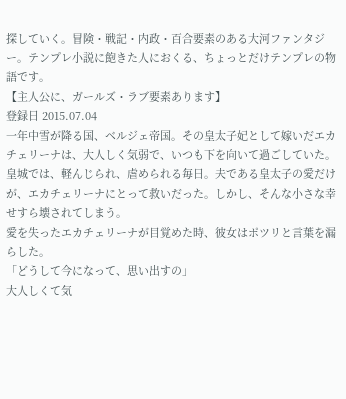探していく。冒険・戦記・内政・百合要素のある大河ファンタジー。テンプレ小説に飽きた人におくる、ちょっとだけテンプレの物語です。
【主人公に、ガールズ・ラブ要素あります】
登録日 2015.07.04
一年中雪が降る国、ベルジェ帝国。その皇太子妃として嫁いだエカチェリーナは、大人しく気弱で、いつも下を向いて過ごしていた。
皇城では、軽んじられ、虐められる毎日。夫である皇太子の愛だけが、エカチェリーナにとって救いだった。しかし、そんな小さな幸せすら壊されてしまう。
愛を失ったエカチェリーナが目覚めた時、彼女はポツリと言葉を漏らした。
「どうして今になって、思い出すの」
大人しくて気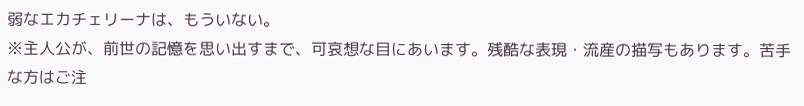弱なエカチェリーナは、もういない。
※主人公が、前世の記憶を思い出すまで、可哀想な目にあいます。残酷な表現・流産の描写もあります。苦手な方はご注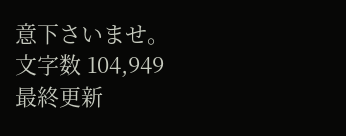意下さいませ。
文字数 104,949
最終更新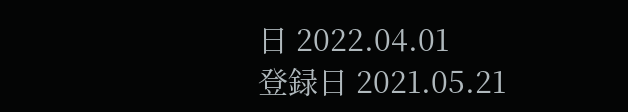日 2022.04.01
登録日 2021.05.21